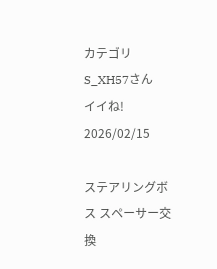カテゴリ
S_XH57さん
イイね!
2026/02/15

ステアリングボス スペーサー交換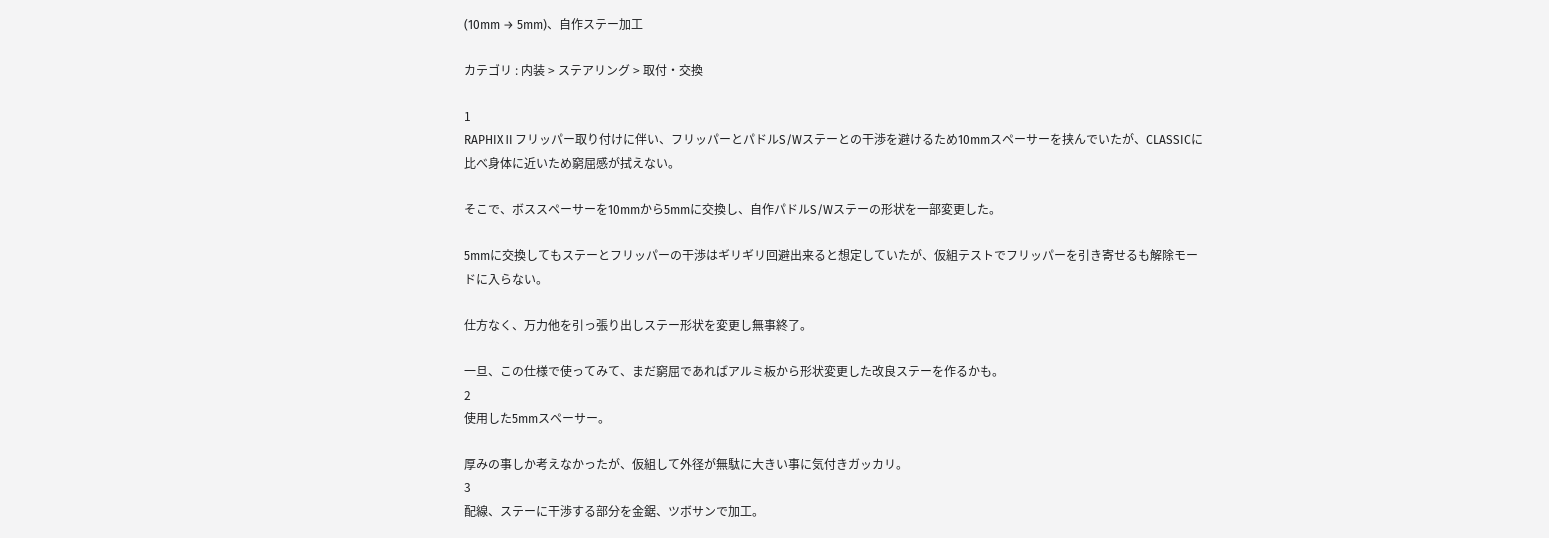(10mm → 5mm)、自作ステー加工

カテゴリ : 内装 > ステアリング > 取付・交換

1
RAPHIXⅡフリッパー取り付けに伴い、フリッパーとパドルS/Wステーとの干渉を避けるため10mmスペーサーを挟んでいたが、CLASSICに比べ身体に近いため窮屈感が拭えない。

そこで、ボススペーサーを10mmから5mmに交換し、自作パドルS/Wステーの形状を一部変更した。

5mmに交換してもステーとフリッパーの干渉はギリギリ回避出来ると想定していたが、仮組テストでフリッパーを引き寄せるも解除モードに入らない。

仕方なく、万力他を引っ張り出しステー形状を変更し無事終了。

一旦、この仕様で使ってみて、まだ窮屈であればアルミ板から形状変更した改良ステーを作るかも。
2
使用した5mmスペーサー。

厚みの事しか考えなかったが、仮組して外径が無駄に大きい事に気付きガッカリ。
3
配線、ステーに干渉する部分を金鋸、ツボサンで加工。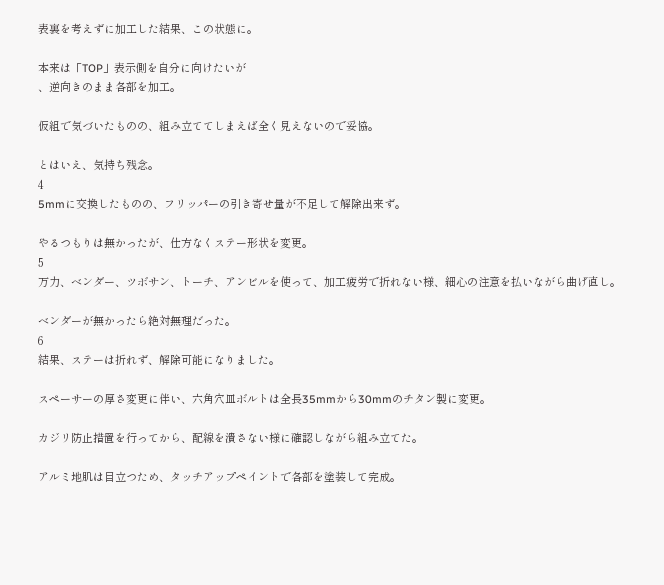表裏を考えずに加工した結果、この状態に。

本来は「TOP」表示側を自分に向けたいが
、逆向きのまま各部を加工。

仮組で気づいたものの、組み立ててしまえば全く見えないので妥協。

とはいえ、気持ち残念。
4
5mmに交換したものの、フリッパーの引き寄せ量が不足して解除出来ず。

やるつもりは無かったが、仕方なくステー形状を変更。
5
万力、ベンダー、ツボサン、トーチ、アンビルを使って、加工疲労で折れない様、細心の注意を払いながら曲げ直し。

ベンダーが無かったら絶対無理だった。
6
結果、ステーは折れず、解除可能になりました。

スペーサーの厚さ変更に伴い、六角穴皿ボルトは全長35mmから30mmのチタン製に変更。

カジリ防止措置を行ってから、配線を潰さない様に確認しながら組み立てた。

アルミ地肌は目立つため、タッチアップペイントで各部を塗装して完成。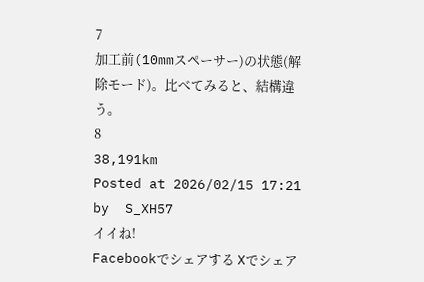7
加工前(10mmスペーサー)の状態(解除モード)。比べてみると、結構違う。
8
38,191km
Posted at 2026/02/15 17:21  by  S_XH57
イイね!
Facebookでシェアする Xでシェア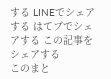する LINEでシェアする はてブでシェアする この記事をシェアする
このまと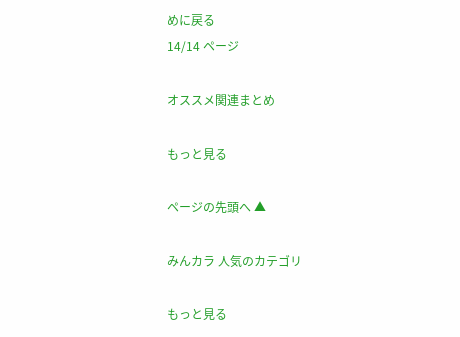めに戻る
14/14 ページ

オススメ関連まとめ

もっと見る

ページの先頭へ ▲

みんカラ 人気のカテゴリ

もっと見る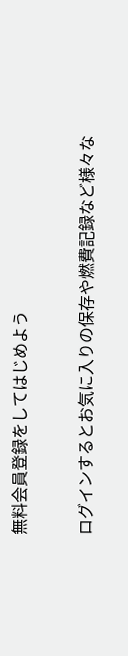無料会員登録をしてはじめよう

ログインするとお気に入りの保存や燃費記録など様々な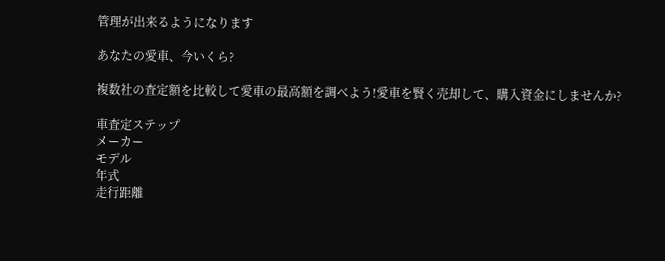管理が出来るようになります

あなたの愛車、今いくら?

複数社の査定額を比較して愛車の最高額を調べよう!愛車を賢く売却して、購入資金にしませんか?

車査定ステップ
メーカー
モデル
年式
走行距離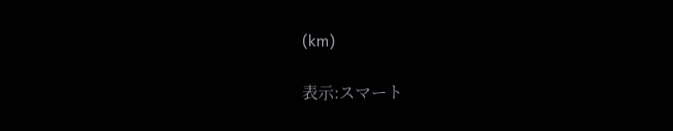(km)

表示:スマート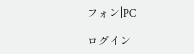フォン|PC

ログイン